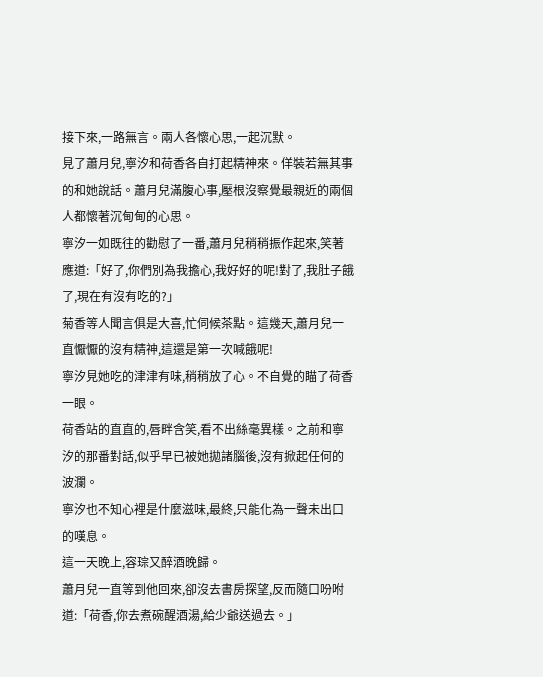接下來,一路無言。兩人各懷心思,一起沉默。
見了蕭月兒,寧汐和荷香各自打起精神來。佯裝若無其事的和她說話。蕭月兒滿腹心事,壓根沒察覺最親近的兩個人都懷著沉甸甸的心思。
寧汐一如既往的勸慰了一番,蕭月兒稍稍振作起來,笑著應道:「好了,你們別為我擔心,我好好的呢!對了,我肚子餓了,現在有沒有吃的?」
菊香等人聞言俱是大喜,忙伺候茶點。這幾天,蕭月兒一直懨懨的沒有精神,這還是第一次喊餓呢!
寧汐見她吃的津津有味,稍稍放了心。不自覺的瞄了荷香一眼。
荷香站的直直的,唇畔含笑,看不出絲毫異樣。之前和寧汐的那番對話,似乎早已被她拋諸腦後,沒有掀起任何的波瀾。
寧汐也不知心裡是什麼滋味,最終,只能化為一聲未出口的嘆息。
這一天晚上,容琮又醉酒晚歸。
蕭月兒一直等到他回來,卻沒去書房探望,反而隨口吩咐道:「荷香,你去煮碗醒酒湯,給少爺送過去。」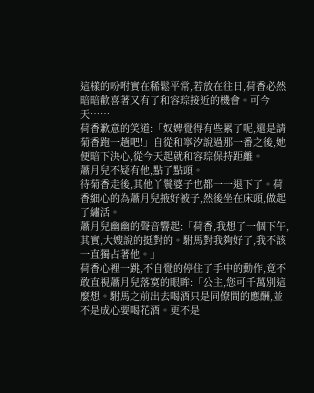這樣的吩咐實在稀鬆平常,若放在往日,荷香必然暗暗歡喜著又有了和容琮接近的機會。可今天……
荷香歉意的笑道:「奴婢覺得有些累了呢,還是請菊香跑一趟吧!」自從和寧汐說過那一番之後,她便暗下決心,從今天起就和容琮保持距離。
蕭月兒不疑有他,點了點頭。
待菊香走後,其他丫鬟婆子也都一一退下了。荷香細心的為蕭月兒掖好被子,然後坐在床頭,做起了繡活。
蕭月兒幽幽的聲音響起:「荷香,我想了一個下午,其實,大嫂說的挺對的。駙馬對我夠好了,我不該一直獨占著他。」
荷香心裡一跳,不自覺的停住了手中的動作,竟不敢直視蕭月兒落寞的眼眸:「公主,您可千萬別這麼想。駙馬之前出去喝酒只是同僚間的應酬,並不是成心要喝花酒。更不是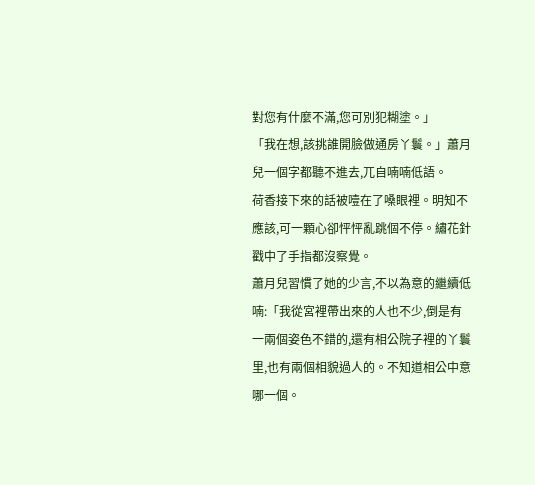對您有什麼不滿,您可別犯糊塗。」
「我在想,該挑誰開臉做通房丫鬟。」蕭月兒一個字都聽不進去,兀自喃喃低語。
荷香接下來的話被噎在了嗓眼裡。明知不應該,可一顆心卻怦怦亂跳個不停。繡花針戳中了手指都沒察覺。
蕭月兒習慣了她的少言,不以為意的繼續低喃:「我從宮裡帶出來的人也不少,倒是有一兩個姿色不錯的,還有相公院子裡的丫鬟里,也有兩個相貌過人的。不知道相公中意哪一個。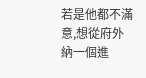若是他都不滿意,想從府外納一個進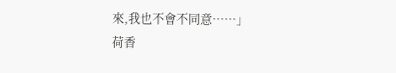來,我也不會不同意……」
荷香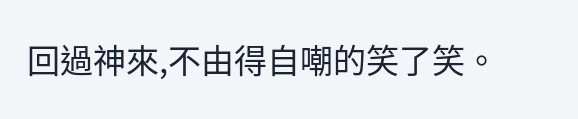回過神來,不由得自嘲的笑了笑。